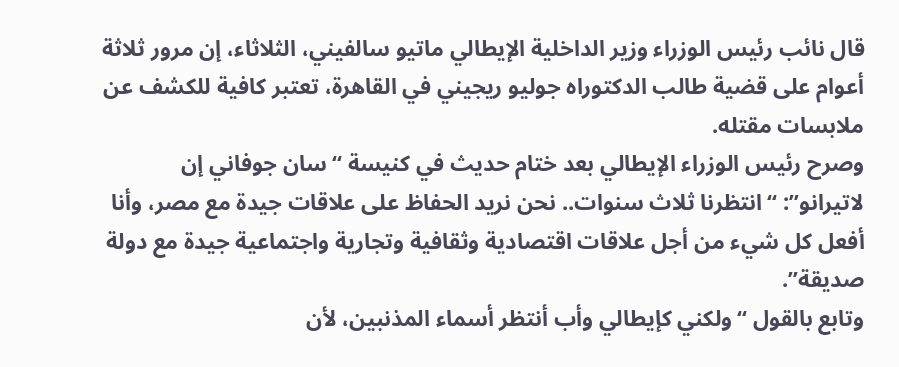قال نائب رئيس الوزراء وزير الداخلية الإيطالي ماتيو سالفيني، الثلاثاء، إن مرور ثلاثة أعوام على قضية طالب الدكتوراه جوليو ريجيني في القاهرة، تعتبر كافية للكشف عن ملابسات مقتله.
وصرح رئيس الوزراء الإيطالي بعد ختام حديث في كنيسة “سان جوفاني إن لاتيرانو”: “انتظرنا ثلاث سنوات.. نحن نريد الحفاظ على علاقات جيدة مع مصر، وأنا أفعل كل شيء من أجل علاقات اقتصادية وثقافية وتجارية واجتماعية جيدة مع دولة صديقة”.
وتابع بالقول “ولكني كإيطالي وأب أنتظر أسماء المذنبين، لأن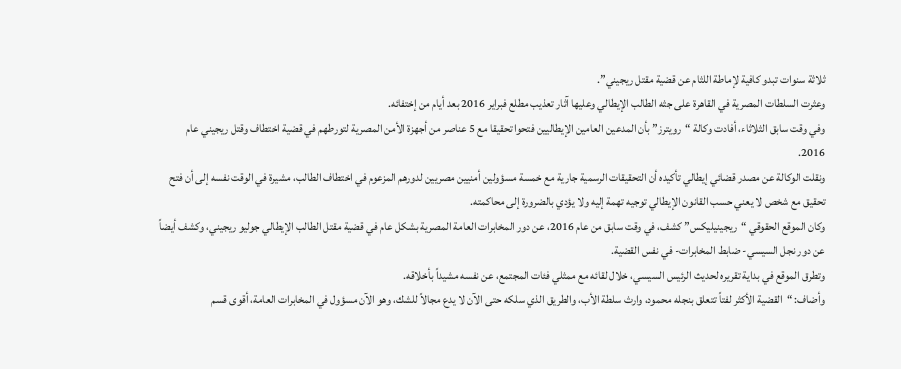ثلاثة سنوات تبدو كافية لإماطة اللثام عن قضية مقتل ريجيني”.
وعثرت السلطات المصرية في القاهرة على جثه الطالب الإيطالي وعليها آثار تعذيب مطلع فبراير 2016 بعد أيام من إختفائه.
وفي وقت سابق الثلاثاء، أفادت وكالة “رويترز” بأن المدعين العامين الإيطاليين فتحوا تحقيقا مع 5 عناصر من أجهزة الأمن المصرية لتورطهم في قضية اختطاف وقتل ريجيني عام 2016.
ونقلت الوكالة عن مصدر قضائي إيطالي تأكيده أن التحقيقات الرسمية جارية مع خمسة مسؤولين أمنيين مصريين لدورهم المزعوم في اختطاف الطالب، مشيرة في الوقت نفسه إلى أن فتح تحقيق مع شخص لا يعني حسب القانون الإيطالي توجيه تهمة إليه ولا يؤدي بالضرورة إلى محاكمته.
وكان الموقع الحقوقي “ريجينيليكس” كشف، في وقت سابق من عام 2016، عن دور المخابرات العامة المصرية بشكل عام في قضية مقتل الطالب الإيطالي جوليو ريجيني، وكشف أيضاً عن دور نجل السيسي- ضابط المخابرات- في نفس القضية.
وتطرق الموقع في بداية تقريره لحديث الرئيس السيسي، خلال لقائه مع ممثلي فئات المجتمع، عن نفسه مشيداً بأخلاقه.
وأضاف: “القضية الأكثر لفتاً تتعلق بنجله محمود، وارث سلطة الأب، والطريق الذي سلكه حتى الآن لا يدع مجالاً للشك، وهو الآن مسؤول في المخابرات العامة، أقوى قسم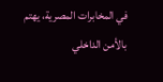في المخابرات المصرية، يهتم بالأمن الداخلي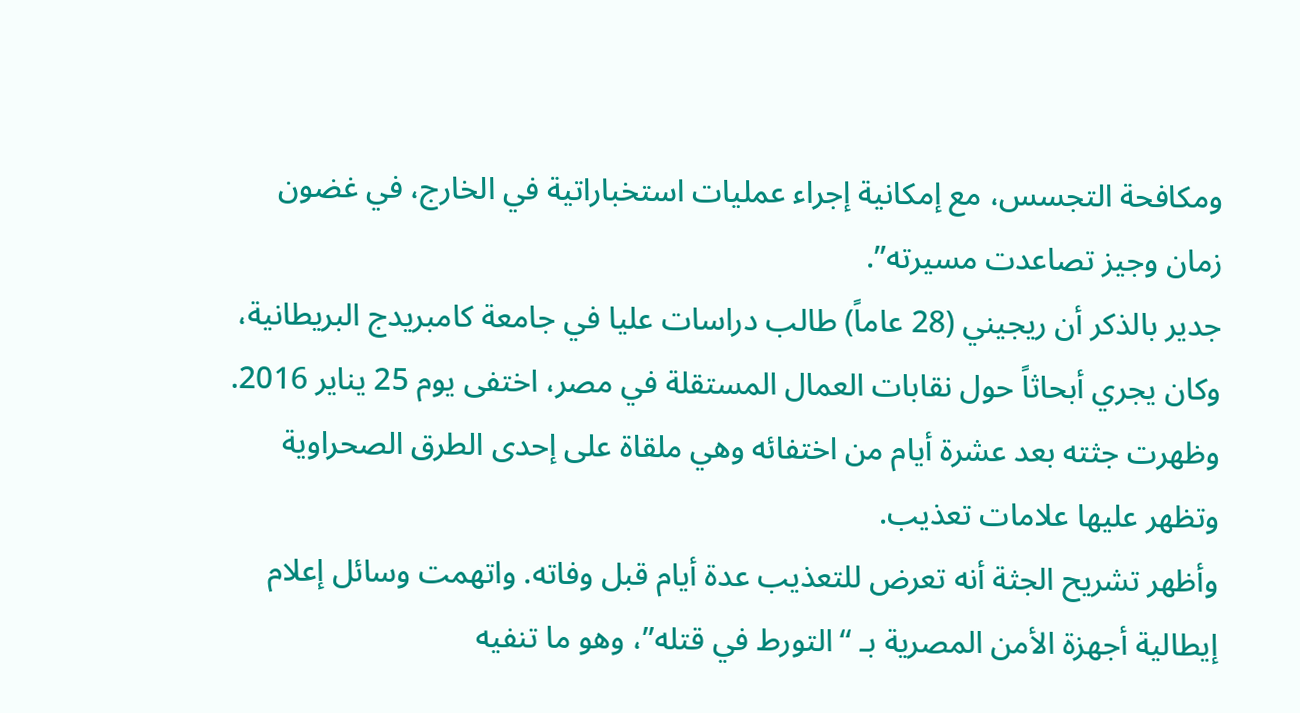ومكافحة التجسس، مع إمكانية إجراء عمليات استخباراتية في الخارج، في غضون زمان وجيز تصاعدت مسيرته”.
جدير بالذكر أن ريجيني (28 عاماً) طالب دراسات عليا في جامعة كامبريدج البريطانية، وكان يجري أبحاثاً حول نقابات العمال المستقلة في مصر، اختفى يوم 25 يناير 2016.
وظهرت جثته بعد عشرة أيام من اختفائه وهي ملقاة على إحدى الطرق الصحراوية وتظهر عليها علامات تعذيب.
وأظهر تشريح الجثة أنه تعرض للتعذيب عدة أيام قبل وفاته. واتهمت وسائل إعلام إيطالية أجهزة الأمن المصرية بـ “التورط في قتله”، وهو ما تنفيه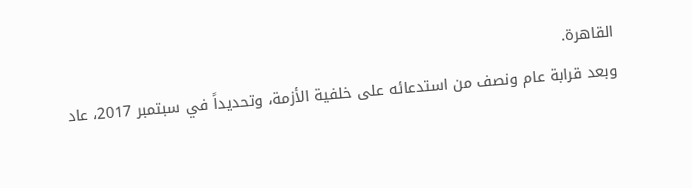القاهرة.
وبعد قرابة عام ونصف من استدعائه على خلفية الأزمة، وتحديداً في سبتمبر 2017، عاد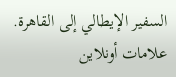السفير الإيطالي إلى القاهرة.
علامات أونلاين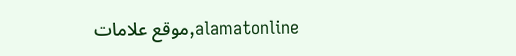alamatonline,موقع علامات